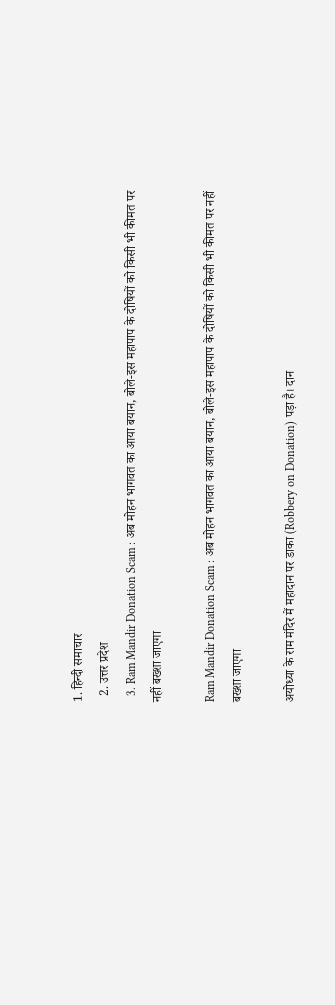1. हिन्दी समाचार
  2. उत्तर प्रदेश
  3. Ram Mandir Donation Scam : अब मोहन भागवत का आया बयान, बोले-इस महापाप के दोषियों को किसी भी कीमत पर नहीं बख्शा जाएगा

Ram Mandir Donation Scam : अब मोहन भागवत का आया बयान, बोले-इस महापाप के दोषियों को किसी भी कीमत पर नहीं बख्शा जाएगा

अयोध्या के राम मंदिर में महादान पर डाका (Robbery on Donation) पड़ा है। दान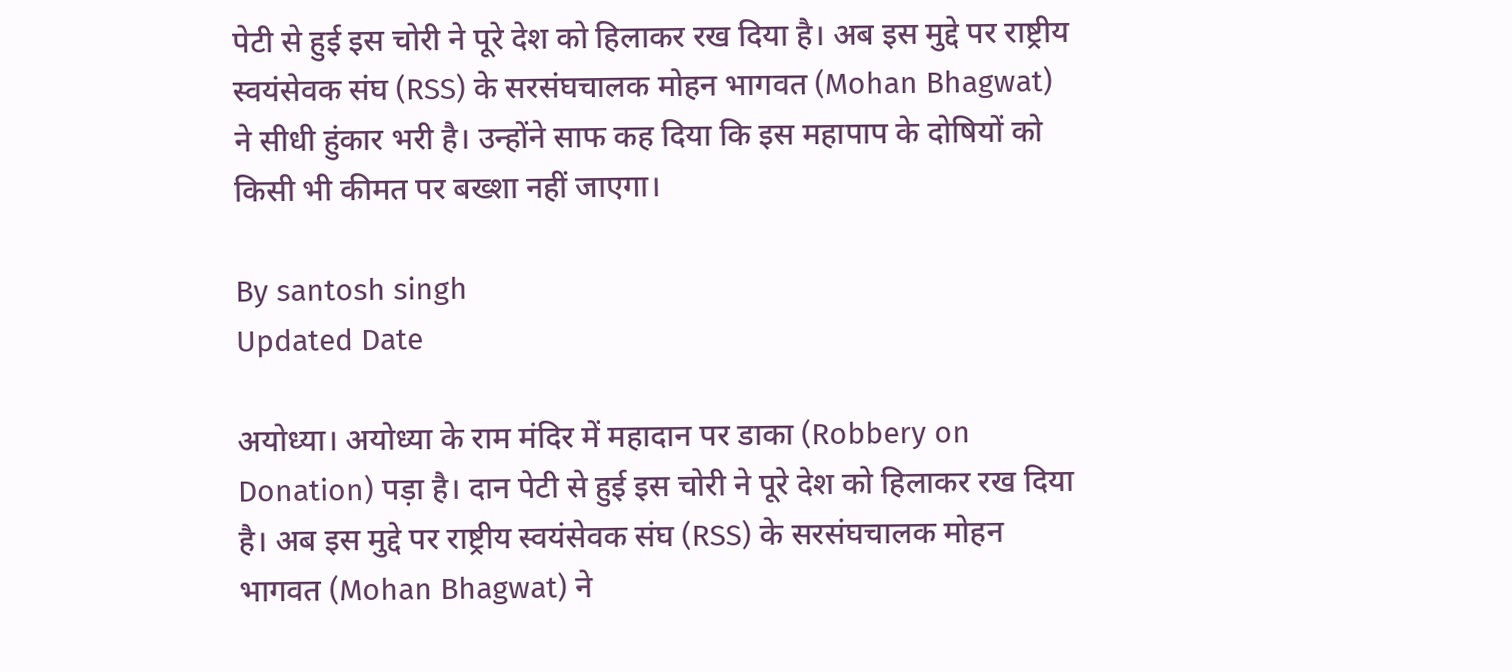पेटी से हुई इस चोरी ने पूरे देश को हिलाकर रख दिया है। अब इस मुद्दे पर राष्ट्रीय स्वयंसेवक संघ (RSS) के सरसंघचालक मोहन भागवत (Mohan Bhagwat) ने सीधी हुंकार भरी है। उन्होंने साफ कह दिया कि इस महापाप के दोषियों को किसी भी कीमत पर बख्शा नहीं जाएगा।

By santosh singh
Updated Date

अयोध्या। अयोध्या के राम मंदिर में महादान पर डाका (Robbery on Donation) पड़ा है। दान पेटी से हुई इस चोरी ने पूरे देश को हिलाकर रख दिया है। अब इस मुद्दे पर राष्ट्रीय स्वयंसेवक संघ (RSS) के सरसंघचालक मोहन भागवत (Mohan Bhagwat) ने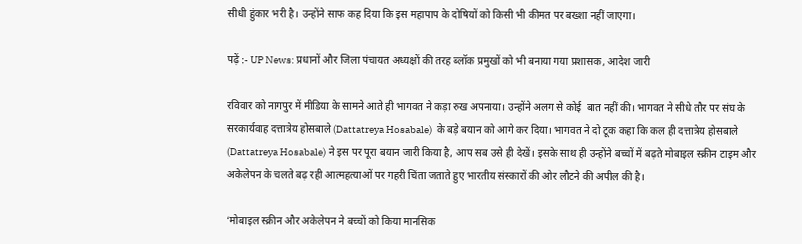सीधी हुंकार भरी है। उन्होंने साफ कह दिया कि इस महापाप के दोषियों को किसी भी कीमत पर बख्शा नहीं जाएगा।

पढ़ें :- UP News: प्रधानों और जिला पंचायत अध्यक्षों की तरह ब्लॉक प्रमुखों को भी बनाया गया प्रशासक, आदेश जारी

रविवार को नागपुर में मीडिया के सामने आते ही भागवत ने कड़ा रुख अपनाया। उन्होंने अलग से कोई  बात नहीं की। भागवत ने सीधे तौर पर संघ के सरकार्यवाह दत्तात्रेय होसबाले (Dattatreya Hosabale)  के बड़े बयान को आगे कर दिया। भागवत ने दो टूक कहा कि कल ही दत्तात्रेय होसबाले (Dattatreya Hosabale) ने इस पर पूरा बयान जारी किया है, आप सब उसे ही देखें। इसके साथ ही उन्होंने बच्चों में बढ़ते मोबाइल स्क्रीन टाइम और अकेलेपन के चलते बढ़ रही आत्महत्याओं पर गहरी चिंता जताते हुए भारतीय संस्कारों की ओर लौटने की अपील की है।

‘मोबाइल स्क्रीन और अकेलेपन ने बच्चों को किया मानसिक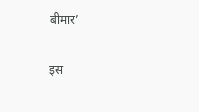बीमार’

इस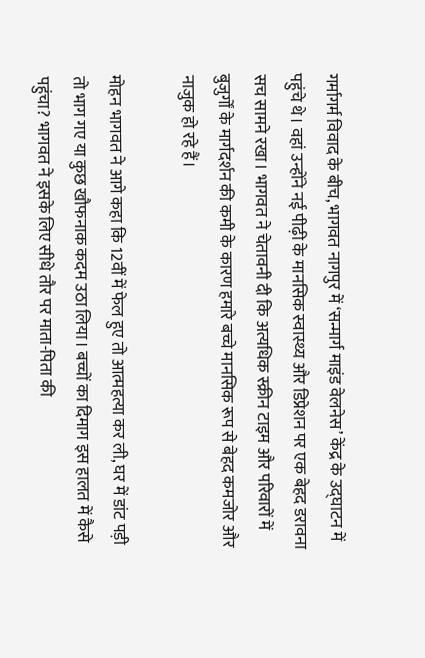गर्मागर्म विवाद के बीच, भागवत नागपुर में ‘सन्मार्ग माइंड वेलनेस’ केंद्र के उद्घाटन में पहुंचे थे। वहां उन्होंने नई पीढ़ी के मानसिक स्वास्थ्य और डिप्रेशन पर एक बेहद डरावना सच सामने रखा। भागवत ने चेतावनी दी कि अत्यधिक स्क्रीन टाइम और परिवारों में बुजुर्गों के मार्गदर्शन की कमी के कारण हमारे बच्चे मानसिक रूप से बेहद कमजोर और नाजुक हो रहे हैं।

मोहन भागवत ने आगे कहा कि 12वीं में फेल हुए तो आत्महत्या कर ली, घर में डांट पड़ी तो भाग गए या कुछ खौफनाक कदम उठा लिया। बच्चों का दिमाग इस हालत में कैसे पहुंचा? भागवत ने इसके लिए सीधे तौर पर माता-पिता की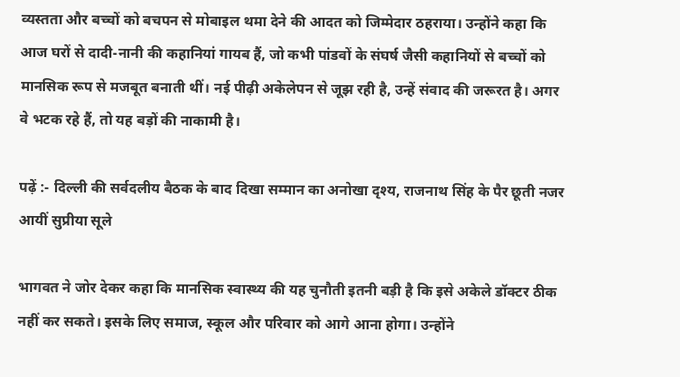व्यस्तता और बच्चों को बचपन से मोबाइल थमा देने की आदत को जिम्मेदार ठहराया। उन्होंने कहा कि आज घरों से दादी-नानी की कहानियां गायब हैं, जो कभी पांडवों के संघर्ष जैसी कहानियों से बच्चों को मानसिक रूप से मजबूत बनाती थीं। नई पीढ़ी अकेलेपन से जूझ रही है, उन्हें संवाद की जरूरत है। अगर वे भटक रहे हैं, तो यह बड़ों की नाकामी है।

पढ़ें :- दिल्ली की सर्वदलीय बैठक के बाद दिखा सम्मान का अनोखा दृश्य, राजनाथ सिंह के पैर छूती नजर आयीं सुप्रीया सूले

भागवत ने जोर देकर कहा कि मानसिक स्वास्थ्य की यह चुनौती इतनी बड़ी है कि इसे अकेले डॉक्टर ठीक नहीं कर सकते। इसके लिए समाज, स्कूल और परिवार को आगे आना होगा। उन्होंने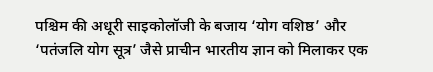पश्चिम की अधूरी साइकोलॉजी के बजाय ‘योग वशिष्ठ’ और ‘पतंजलि योग सूत्र’ जैसे प्राचीन भारतीय ज्ञान को मिलाकर एक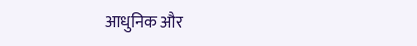आधुनिक और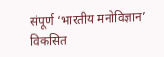संपूर्ण ‘भारतीय मनोविज्ञान’ विकसित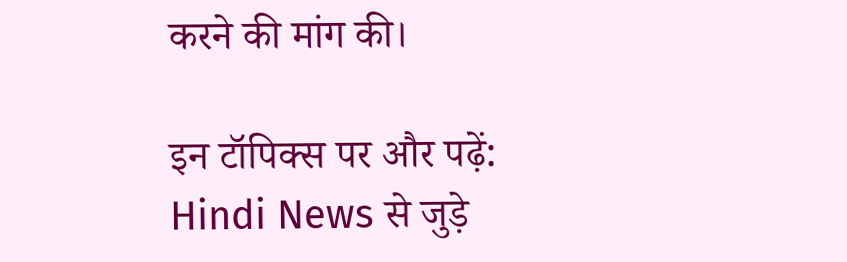करने की मांग की।

इन टॉपिक्स पर और पढ़ें:
Hindi News से जुड़े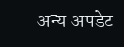अन्य अपडेट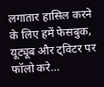लगातार हासिल करने के लिए हमें फेसबुक, यूट्यूब और ट्विटर पर फॉलो करे...